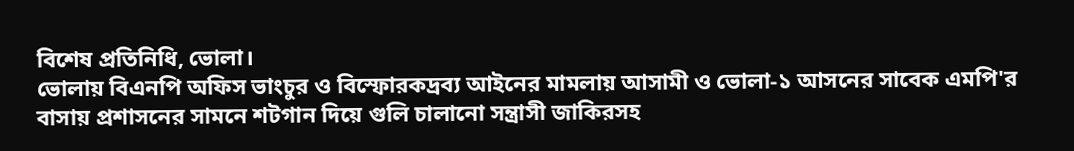বিশেষ প্রতিনিধি, ভোলা।
ভোলায় বিএনপি অফিস ভাংচুর ও বিস্ফোরকদ্রব্য আইনের মামলায় আসামী ও ভোলা-১ আসনের সাবেক এমপি'র বাসায় প্রশাসনের সামনে শটগান দিয়ে গুলি চালানো সন্ত্রাসী জাকিরসহ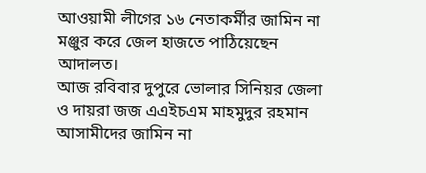আওয়ামী লীগের ১৬ নেতাকর্মীর জামিন না মঞ্জুর করে জেল হাজতে পাঠিয়েছেন আদালত।
আজ রবিবার দুপুরে ভোলার সিনিয়র জেলা ও দায়রা জজ এএইচএম মাহমুদুর রহমান আসামীদের জামিন না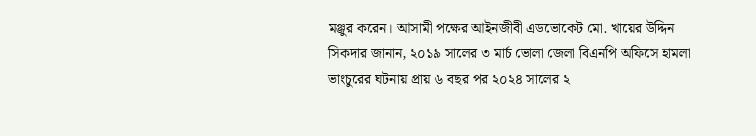মঞ্জুর করেন। আসামী পক্ষের আইনজীবী এডভোকেট মো. খায়ের উদ্দিন সিকদার জানান, ২০১৯ সালের ৩ মার্চ ভোলা জেলা বিএনপি অফিসে হামলা ভাংচুরের ঘটনায় প্রায় ৬ বছর পর ২০২৪ সালের ২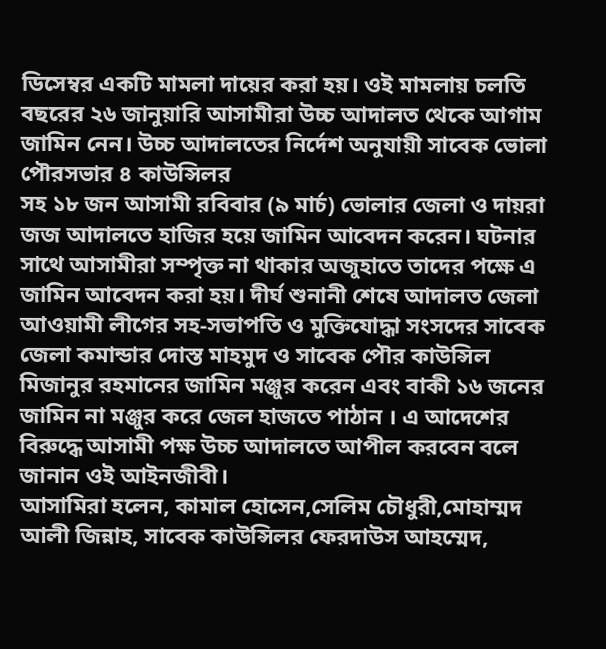ডিসেম্বর একটি মামলা দায়ের করা হয়। ওই মামলায় চলতি বছরের ২৬ জানুয়ারি আসামীরা উচ্চ আদালত থেকে আগাম জামিন নেন। উচ্চ আদালতের নির্দেশ অনুযায়ী সাবেক ভোলা পৌরসভার ৪ কাউন্সিলর
সহ ১৮ জন আসামী রবিবার (৯ মার্চ) ভোলার জেলা ও দায়রা জজ আদালতে হাজির হয়ে জামিন আবেদন করেন। ঘটনার সাথে আসামীরা সম্পৃক্ত না থাকার অজুহাতে তাদের পক্ষে এ জামিন আবেদন করা হয়। দীর্ঘ শুনানী শেষে আদালত জেলা আওয়ামী লীগের সহ-সভাপতি ও মুক্তিযোদ্ধা সংসদের সাবেক জেলা কমান্ডার দোস্ত মাহমুদ ও সাবেক পৌর কাউন্সিল মিজানুর রহমানের জামিন মঞ্জুর করেন এবং বাকী ১৬ জনের জামিন না মঞ্জুর করে জেল হাজতে পাঠান । এ আদেশের বিরুদ্ধে আসামী পক্ষ উচ্চ আদালতে আপীল করবেন বলে জানান ওই আইনজীবী।
আসামিরা হলেন, কামাল হোসেন,সেলিম চৌধুরী,মোহাম্মদ আলী জিন্নাহ, সাবেক কাউন্সিলর ফেরদাউস আহম্মেদ,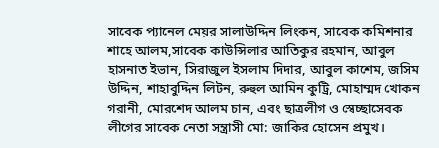সাবেক প্যানেল মেয়র সালাউদ্দিন লিংকন, সাবেক কমিশনার শাহে আলম,সাবেক কাউন্সিলার আতিকুর রহমান, আবুল হাসনাত ইভান, সিরাজুল ইসলাম দিদার, আবুল কাশেম, জসিম উদ্দিন, শাহাবুদ্দিন লিটন, রুহুল আমিন কুট্রি, মোহাম্মদ খোকন গরানী, মোরশেদ আলম চান, এবং ছাত্রলীগ ও স্বেচ্ছাসেবক লীগের সাবেক নেতা সন্ত্রাসী মো: জাকির হোসেন প্রমুখ।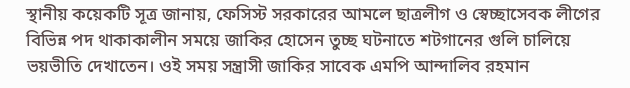স্থানীয় কয়েকটি সূত্র জানায়, ফেসিস্ট সরকারের আমলে ছাত্রলীগ ও স্বেচ্ছাসেবক লীগের বিভিন্ন পদ থাকাকালীন সময়ে জাকির হোসেন তুচ্ছ ঘটনাতে শটগানের গুলি চালিয়ে ভয়ভীতি দেখাতেন। ওই সময় সন্ত্রাসী জাকির সাবেক এমপি আন্দালিব রহমান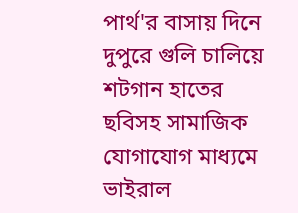পার্থ'র বাসায় দিনে দুপুরে গুলি চালিয়ে শটগান হাতের ছবিসহ সামাজিক যোগাযোগ মাধ্যমে ভাইরাল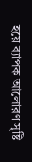হয়ে ব্যাপক আলোরণ সৃষ্টি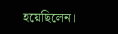হয়েছিলেন।